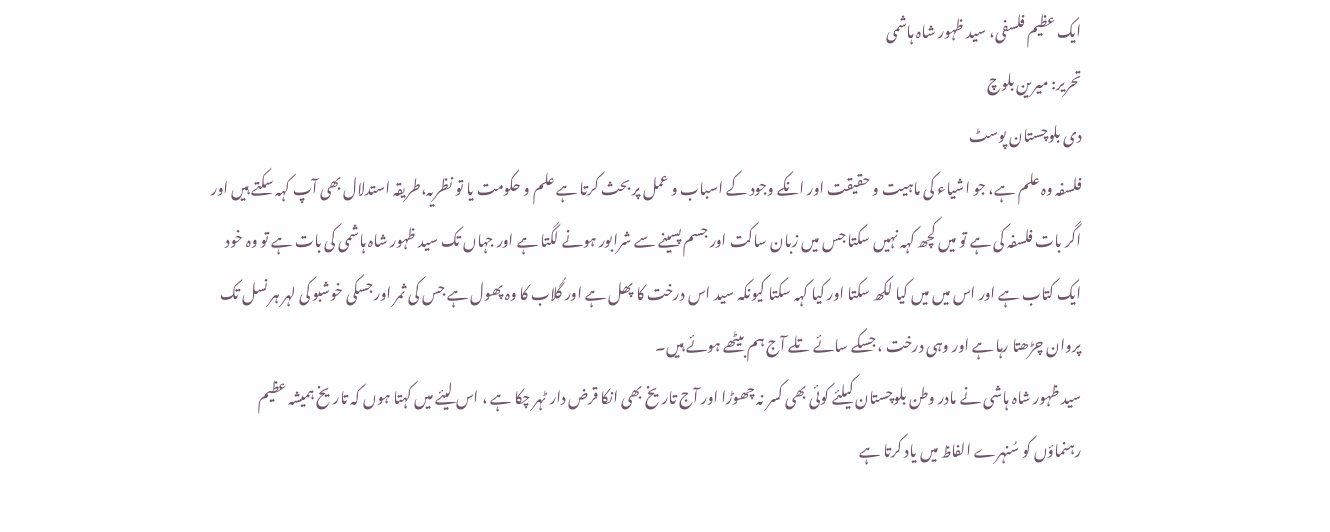ایک عظیم فلسفی، سید ظہور شاہ ہاشمی
تحریر: میرین بلوچ
دی بلوچستان پوسٹ
فلسفہ وہ علم ہے، جو اشیاء کی ماہیت و حقیقت اور انکے وجود کے اسباب و عمل پر بحث کرتا ہے علم و حکومت یا تو نظریہ،طریقہ استدلال بھی آپ کہہ سکتے ہیں اور اگر بات فلسفہ کی ہے تو میں کچھ کہہ نہیں سکتا جس میں زبان ساکت اور جسم پسینے سے شرابور ہونے لگتا ہے اور جہاں تک سید ظہور شاہ ہاشمی کی بات ہے تو وہ خود ایک کتاب ہے اور اس میں میں کیا لکھ سکتا اور کیا کہہ سکتا کیونکہ سید اس درخت کا پھل ہے اور گُلاب کا وہ پھول ہے جس کی ثمر اور جسکی خوشبو کی لہر ہر نسل تک پروان چڑھتا رہا ہے اور وہی درخت ، جسکے سائے تلے آج ہم بیٹھے ہوئے ہیں۔
سید ظہور شاہ ہاشی نے مادر وطن بلوچستان کیلئے کوئی بھی کسر نہ چھوڑا اور آج تاریخ بھی انکا قرض دار ٹہر چکا ہے ، اس لیئے میں کہتا ہوں کہ تاریخ ہمیشہ عظیم رہنماؤں کو سُنہرے الفاظ میں یاد کرتا ہے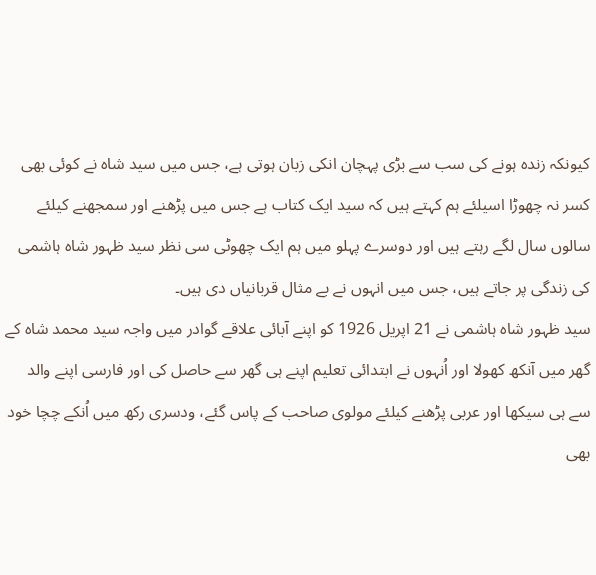کیونکہ زندہ ہونے کی سب سے بڑی پہچان انکی زبان ہوتی ہے، جس میں سید شاہ نے کوئی بھی کسر نہ چھوڑا اسیلئے ہم کہتے ہیں کہ سید ایک کتاب ہے جس میں پڑھنے اور سمجھنے کیلئے سالوں سال لگے رہتے ہیں اور دوسرے پہلو میں ہم ایک چھوٹی سی نظر سید ظہور شاہ ہاشمی کی زندگی پر جاتے ہیں، جس میں انہوں نے بے مثال قربانیاں دی ہیں۔
سید ظہور شاہ ہاشمی نے 21 اپریل 1926 کو اپنے آبائی علاقے گوادر میں واجہ سید محمد شاہ کے گھر میں آنکھ کھولا اور اُنہوں نے ابتدائی تعلیم اپنے ہی گھر سے حاصل کی اور فارسی اپنے والد سے ہی سیکھا اور عربی پڑھنے کیلئے مولوی صاحب کے پاس گئے، ودسری رکھ میں اُنکے چچا خود بھی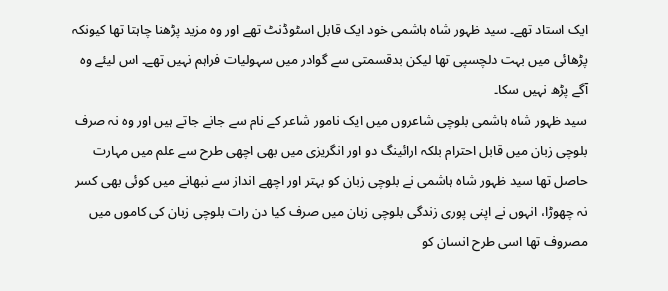ایک استاد تھے۔ سید ظہور شاہ ہاشمی خود ایک قابل اسٹوڈنٹ تھے اور وہ مزید پڑھنا چاہتا تھا کیونکہ پڑھائی میں بہت دلچسپی تھا لیکن بدقسمتی سے گوادر میں سہولیات فراہم نہیں تھے۔ اس لیئے وہ آگے پڑھ نہیں سکا۔
سید ظہور شاہ ہاشمی بلوچی شاعروں میں ایک نامور شاعر کے نام سے جانے جاتے ہیں اور وہ نہ صرف بلوچی زبان میں قابل احترام بلکہ ارائینگ دو اور انگریزی میں بھی اچھی طرح سے علم میں مہارت حاصل تھا سید ظہور شاہ ہاشمی نے بلوچی زبان کو بہتر اور اچھے انداز سے نبھانے میں کوئی بھی کسر نہ چھوڑا، انہوں نے اپنی پوری زندگی بلوچی زبان میں صرف کیا دن رات بلوچی زبان کی کاموں میں مصروف تھا اسی طرح انسان کو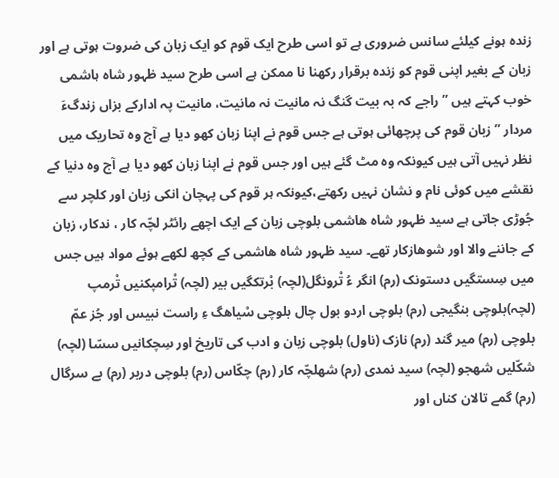زندہ ہونے کیلئے سانس ضروری ہے تو اسی طرح ایک قوم کو ایک زبان کی ضروت ہوتی ہے اور زبان کے بغیر اپنی قوم کو زندہ برقرار رکھنا نا ممکن ہے اسی طرح سید ظہور شاہ ہاشمی خوب کہتے ہیں ” راجے کہ بہ بیت گنگ نہ مانیت نہ مانیت، مانیت پہ ادارکے بزاں زندگءَ مردار ” زبان قوم کی پرچھائی ہوتی ہے جس قوم نے اپنا زبان کھو دیا ہے آج وہ تحاریک میں نظر نہیں آتی ہیں کیونکہ وہ مٹ گئے ہیں اور جس قوم نے اپنا زبان کھو دیا ہے آج وہ دنیا کے نقشے میں کوئی نام و نشان نہیں رکھتے،کیونکہ ہر قوم کی پہچان انکی زبان اور کلچر سے جُوڑی جاتی ہے سید ظہور شاہ ھاشمی بلوچی زبان کے ایک اچھے رائٹر لچّہ کار ، ندکار، زبان کے جاننے والا اور شوھازکار تھے۔ سید ظہور شاہ ھاشمی کے کچھ لکھے ہوئے مواد ہیں جس میں سِستگیں دستونک (رم) انگر ءُ تْرونگل(لچہ) بْرتکگیں بیر (لچہ) تْرامپکنیں تْرمپ (لچہ)بلوچی بنگیجی (رم) بلوچی اردو بول چال بلوچی سْیاھگ ءِ راست نبیس اور جُز عمّ بلوچی (رم) میر گند (رم) نازک (ناول) بلوچی زبان و ادب کی تاریخ اور سِچکانیں سسّا (لچہ) شکّلیں شھجو (لچہ) سید نمدی (رم) شھلچّہ کار (رم) چکّاس (رم) بلوچی دربر (رم) بے سرگال (رم) گمے تالان کناں اور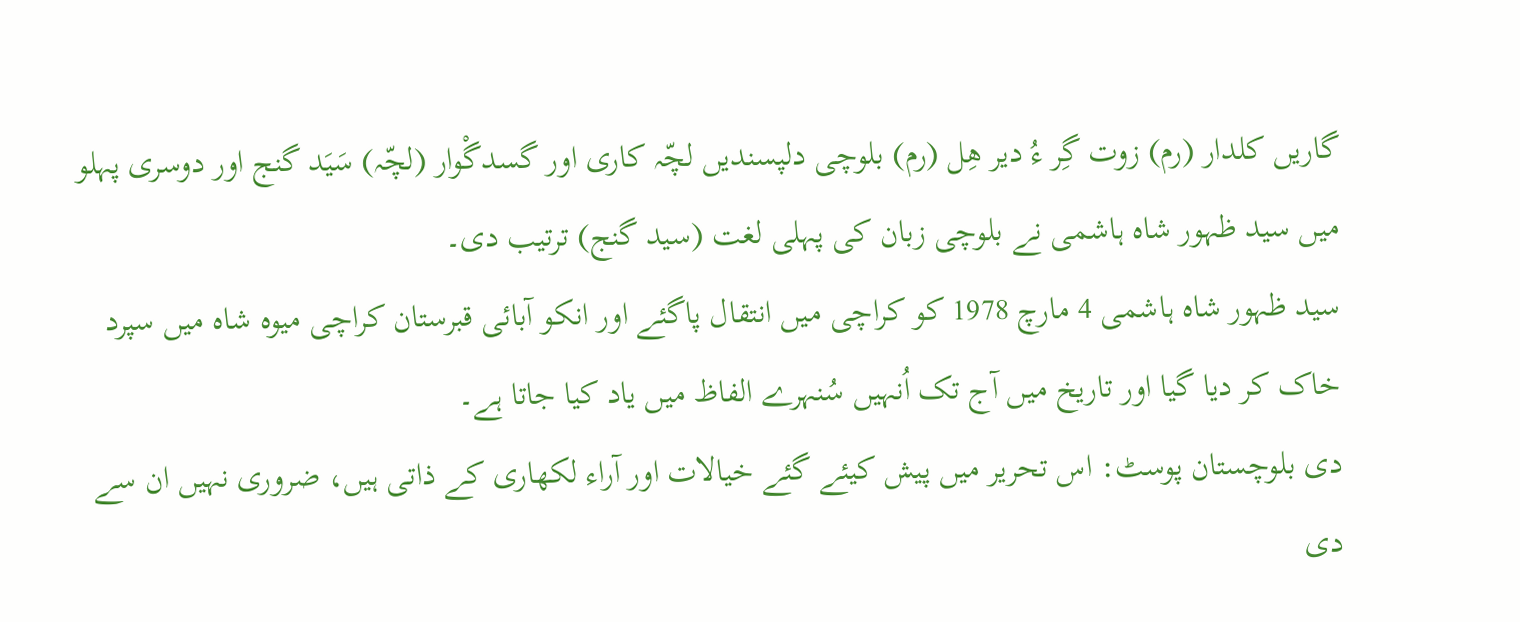گاریں کلدار (رم) زوت گِر ءُ دیر ھِل (رم) بلوچی دلپسندیں لچّہ کاری اور گسدگْوار (لچّہ) سَیَد گنج اور دوسری پہلو میں سید ظہور شاہ ہاشمی نے بلوچی زبان کی پہلی لغت (سید گنج) ترتیب دی۔
سید ظہور شاہ ہاشمی 4 مارچ 1978 کو کراچی میں انتقال پاگئے اور انکو آبائی قبرستان کراچی میوہ شاہ میں سپرد خاک کر دیا گیا اور تاریخ میں آج تک اُنہیں سُنہرے الفاظ میں یاد کیا جاتا ہے۔
دی بلوچستان پوسٹ: اس تحریر میں پیش کیئے گئے خیالات اور آراء لکھاری کے ذاتی ہیں، ضروری نہیں ان سے دی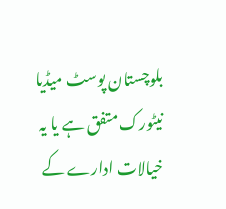بلوچستان پوسٹ میڈیا نیٹورک متفق ہے یا یہ خیالات ادارے کے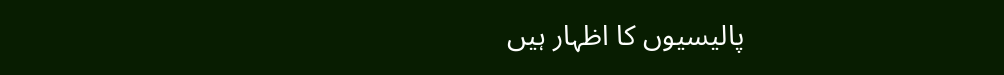پالیسیوں کا اظہار ہیں